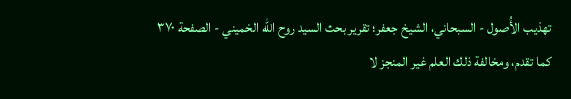تهذيب الأُصول - السبحاني، الشيخ جعفر؛ تقرير بحث السيد روح الله الخميني - الصفحة ٣٧٠
كما تقدم، ومخالفة ذلك العلم غير المنجز لا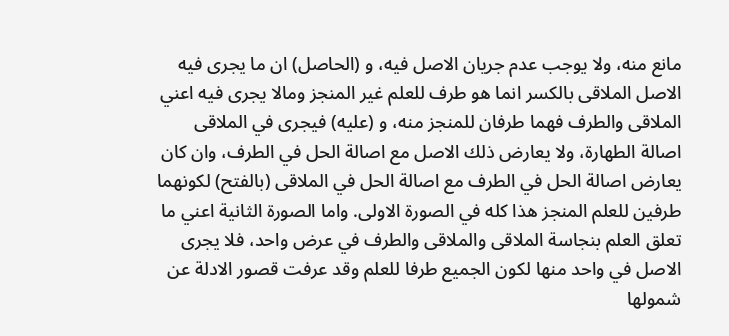مانع منه، ولا يوجب عدم جريان الاصل فيه، و (الحاصل) ان ما يجرى فيه الاصل الملاقى بالكسر انما هو طرف للعلم غير المنجز ومالا يجرى فيه اعني الملاقى والطرف فهما طرفان للمنجز منه، و (عليه) فيجرى في الملاقى اصالة الطهارة، ولا يعارض ذلك الاصل مع اصالة الحل في الطرف، وان كان يعارض اصالة الحل في الطرف مع اصالة الحل في الملاقى (بالفتح) لكونهما طرفين للعلم المنجز هذا كله في الصورة الاولى. واما الصورة الثانية اعني ما تعلق العلم بنجاسة الملاقى والملاقى والطرف في عرض واحد، فلا يجرى الاصل في واحد منها لكون الجميع طرفا للعلم وقد عرفت قصور الادلة عن شمولها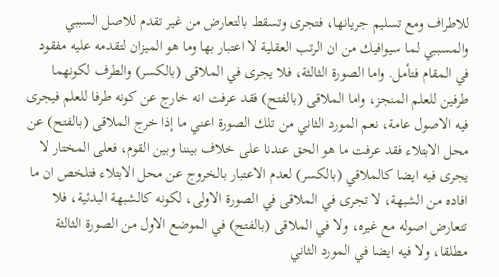للاطراف ومع تسليم جريانها، فتجرى وتسقط بالتعارض من غير تقدم للاصل السببي والمسببي لما سيوافيك من ان الرتب العقلية لا اعتبار بها وما هو الميزان لتقدمه عليه مفقود في المقام فتأمل. واما الصورة الثالثة، فلا يجرى في الملاقى (بالكسر) والطرف لكونهما طرفين للعلم المنجز، واما الملاقى (بالفتح) فقد عرفت انه خارج عن كونه طرفا للعلم فيجرى فيه الاصول عامة، نعم المورد الثاني من تلك الصورة اعني ما إذا خرج الملاقى (بالفتح) عن محل الابتلاء فقد عرفت ما هو الحق عندنا على خلاف بيننا وبين القوم، فعلى المختار لا يجرى فيه ايضا كالملاقي (بالكسر) لعدم الاعتبار بالخروج عن محل الابتلاء فتلخص ان ما افاده من الشبهة، لا تجرى في الملاقى في الصورة الاولى، لكونه كالشبهة البدئية، فلا تتعارض اصوله مع غيره، ولا في الملاقى (بالفتح) في الموضع الاول من الصورة الثالثة مطلقا، ولا فيه ايضا في المورد الثاني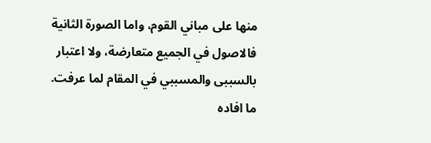منها على مباني القوم، واما الصورة الثانية فالاصول في الجميع متعارضة، ولا اعتبار بالسببى والمسببي في المقام لما عرفت. ما افاده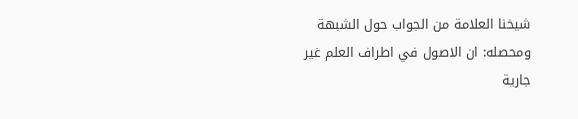شيخنا العلامة من الجواب حول الشبهة ومحصله: ان الاصول في اطراف العلم غير جارية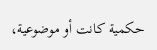حكمية كانت أو موضوعية،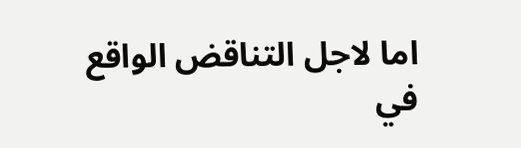اما لاجل التناقض الواقع في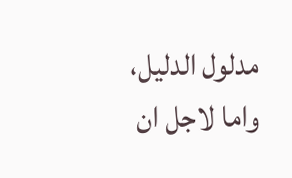مدلول الدليل، واما لاجل ان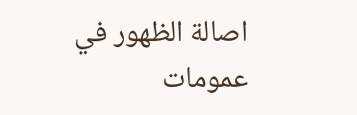اصالة الظهور في عمومات